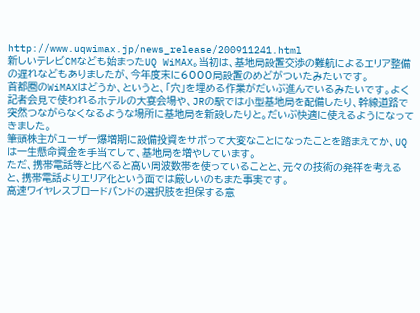http://www.uqwimax.jp/news_release/200911241.html
新しいテレビCMなども始まったUQ WiMAX。当初は、基地局設置交渉の難航によるエリア整備の遅れなどもありましたが、今年度末に6000局設置のめどがついたみたいです。
首都圏のWiMAXはどうか、というと、「穴」を埋める作業がだいぶ進んでいるみたいです。よく記者会見で使われるホテルの大宴会場や、JRの駅では小型基地局を配備したり、幹線道路で突然つながらなくなるような場所に基地局を新設したりと。だいぶ快適に使えるようになってきました。
筆頭株主がユーザー爆増期に設備投資をサボって大変なことになったことを踏まえてか、UQは一生懸命資金を手当てして、基地局を増やしています。
ただ、携帯電話等と比べると高い周波数帯を使っていることと、元々の技術の発祥を考えると、携帯電話よりエリア化という面では厳しいのもまた事実です。
高速ワイヤレスブロードバンドの選択肢を担保する意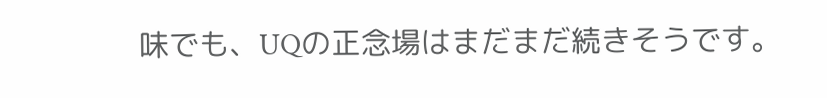味でも、UQの正念場はまだまだ続きそうです。